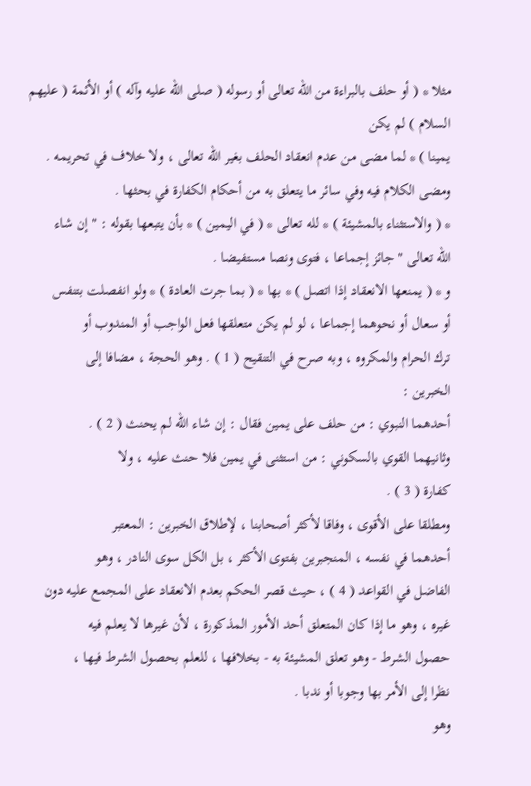مثلا * ( أو حلف بالبراءة من الله تعالى أو رسوله ( صلى الله عليه وآله ) أو الأئمة ( عليهم السلام ) لم يكن
يمينا ) * لما مضى من عدم انعقاد الحلف بغير الله تعالى ، ولا خلاف في تحريمه .
ومضى الكلام فيه وفي سائر ما يتعلق به من أحكام الكفارة في بحثها .
* ( والاستثناء بالمشيئة ) * لله تعالى * ( في اليمين ) * بأن يتبعها بقوله : " إن شاء
الله تعالى " جائز إجماعا ، فتوى ونصا مستفيضا .
و * ( يمنعها الانعقاد إذا اتصل ) * بها * ( بما جرت العادة ) * ولو انفصلت بتنفس
أو سعال أو نحوهما إجماعا ، لو لم يكن متعلقها فعل الواجب أو المندوب أو
ترك الحرام والمكروه ، وبه صرح في التنقيح ( 1 ) . وهو الحجة ، مضافا إلى
الخبرين :
أحدهما النبوي : من حلف على يمين فقال : إن شاء الله لم يحنث ( 2 ) .
وثانيهما القوي بالسكوني : من استثنى في يمين فلا حنث عليه ، ولا
كفارة ( 3 ) .
ومطلقا على الأقوى ، وفاقا لأكثر أصحابنا ، لإطلاق الخبرين : المعتبر
أحدهما في نفسه ، المنجبرين بفتوى الأكثر ، بل الكل سوى النادر ، وهو
الفاضل في القواعد ( 4 ) ، حيث قصر الحكم بعدم الانعقاد على المجمع عليه دون
غيره ، وهو ما إذا كان المتعلق أحد الأمور المذكورة ، لأن غيرها لا يعلم فيه
حصول الشرط - وهو تعلق المشيئة به - بخلافها ، للعلم بحصول الشرط فيها ،
نظرا إلى الأمر بها وجوبا أو ندبا .
وهو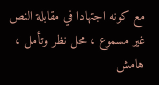مع كونه اجتهادا في مقابلة النص غير مسموع ، محل نظر وتأمل ،
هامش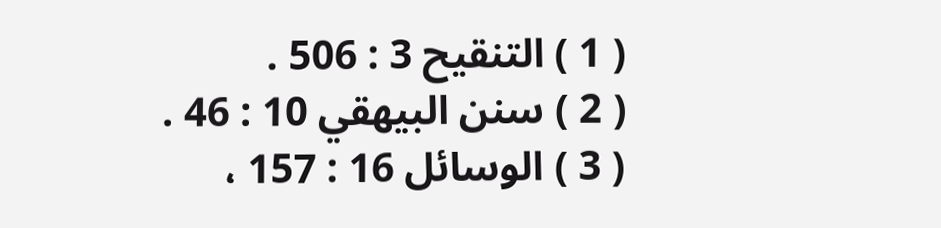( 1 ) التنقيح 3 : 506 .
( 2 ) سنن البيهقي 10 : 46 .
( 3 ) الوسائل 16 : 157 ،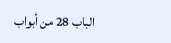الباب 28 من أبواب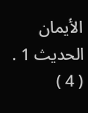الأيمان الحديث 1 .
( 4 )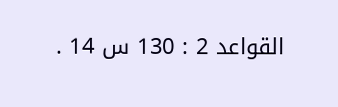القواعد 2 : 130 س 14 .